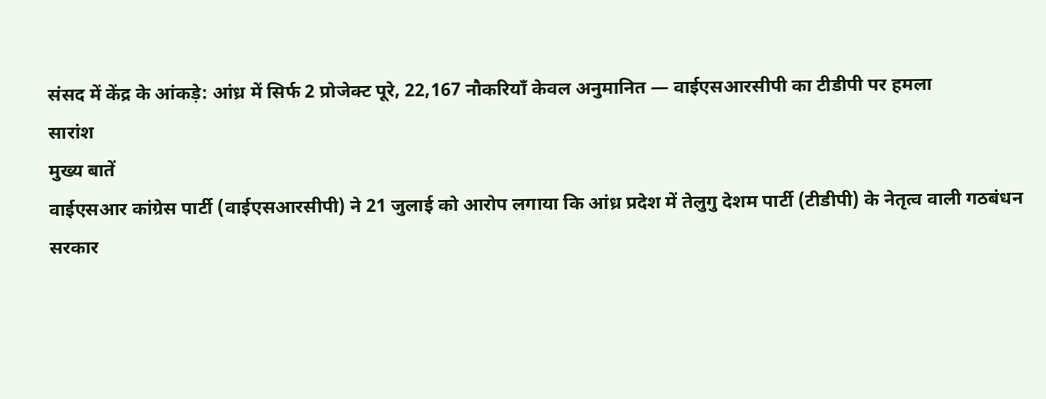संसद में केंद्र के आंकड़े: आंध्र में सिर्फ 2 प्रोजेक्ट पूरे, 22,167 नौकरियाँ केवल अनुमानित — वाईएसआरसीपी का टीडीपी पर हमला
सारांश
मुख्य बातें
वाईएसआर कांग्रेस पार्टी (वाईएसआरसीपी) ने 21 जुलाई को आरोप लगाया कि आंध्र प्रदेश में तेलुगु देशम पार्टी (टीडीपी) के नेतृत्व वाली गठबंधन सरकार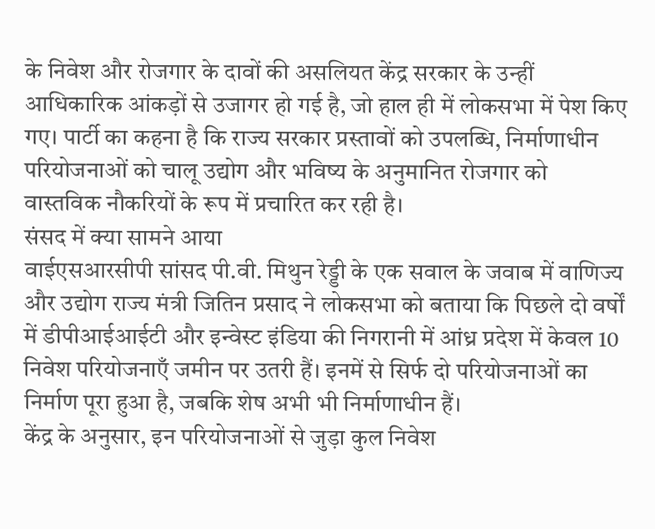के निवेश और रोजगार के दावों की असलियत केंद्र सरकार के उन्हीं आधिकारिक आंकड़ों से उजागर हो गई है, जो हाल ही में लोकसभा में पेश किए गए। पार्टी का कहना है कि राज्य सरकार प्रस्तावों को उपलब्धि, निर्माणाधीन परियोजनाओं को चालू उद्योग और भविष्य के अनुमानित रोजगार को वास्तविक नौकरियों के रूप में प्रचारित कर रही है।
संसद में क्या सामने आया
वाईएसआरसीपी सांसद पी.वी. मिथुन रेड्डी के एक सवाल के जवाब में वाणिज्य और उद्योग राज्य मंत्री जितिन प्रसाद ने लोकसभा को बताया कि पिछले दो वर्षों में डीपीआईआईटी और इन्वेस्ट इंडिया की निगरानी में आंध्र प्रदेश में केवल 10 निवेश परियोजनाएँ जमीन पर उतरी हैं। इनमें से सिर्फ दो परियोजनाओं का निर्माण पूरा हुआ है, जबकि शेष अभी भी निर्माणाधीन हैं।
केंद्र के अनुसार, इन परियोजनाओं से जुड़ा कुल निवेश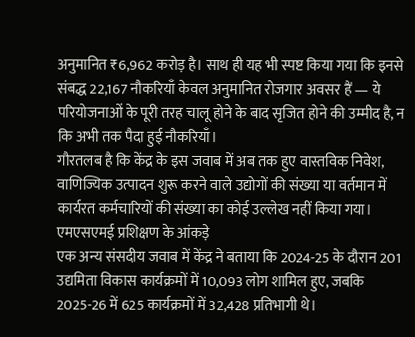अनुमानित ₹6,962 करोड़ है। साथ ही यह भी स्पष्ट किया गया कि इनसे संबद्ध 22,167 नौकरियाँ केवल अनुमानित रोजगार अवसर हैं — ये परियोजनाओं के पूरी तरह चालू होने के बाद सृजित होने की उम्मीद है, न कि अभी तक पैदा हुई नौकरियाँ।
गौरतलब है कि केंद्र के इस जवाब में अब तक हुए वास्तविक निवेश, वाणिज्यिक उत्पादन शुरू करने वाले उद्योगों की संख्या या वर्तमान में कार्यरत कर्मचारियों की संख्या का कोई उल्लेख नहीं किया गया।
एमएसएमई प्रशिक्षण के आंकड़े
एक अन्य संसदीय जवाब में केंद्र ने बताया कि 2024-25 के दौरान 201 उद्यमिता विकास कार्यक्रमों में 10,093 लोग शामिल हुए, जबकि 2025-26 में 625 कार्यक्रमों में 32,428 प्रतिभागी थे।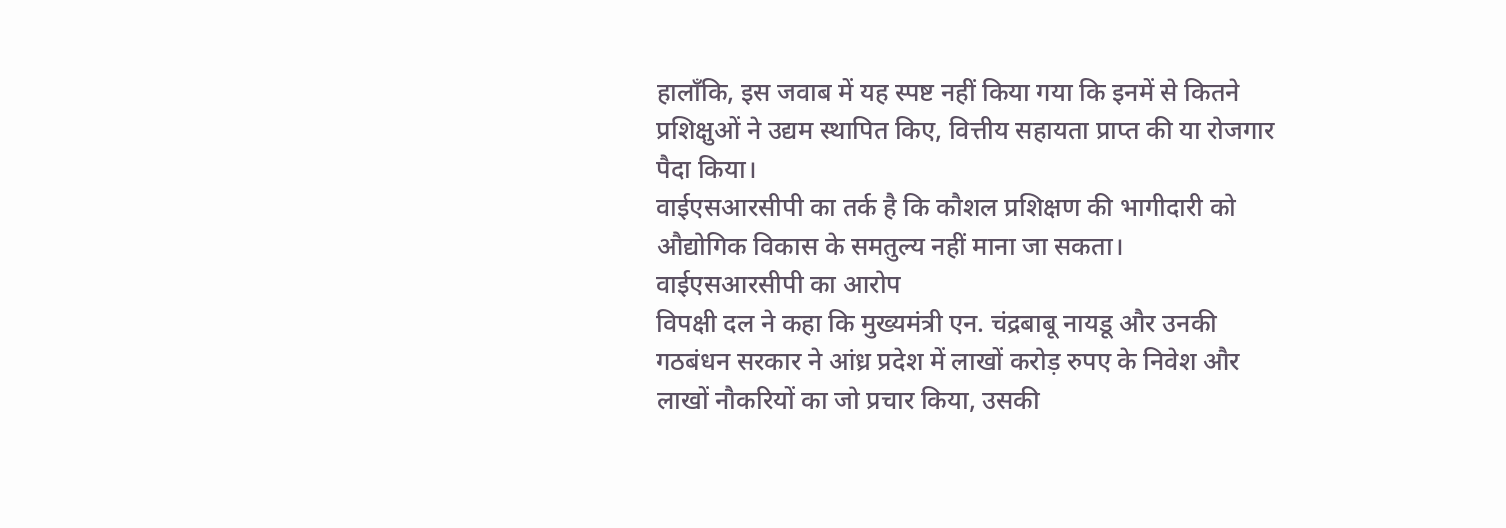हालाँकि, इस जवाब में यह स्पष्ट नहीं किया गया कि इनमें से कितने प्रशिक्षुओं ने उद्यम स्थापित किए, वित्तीय सहायता प्राप्त की या रोजगार पैदा किया।
वाईएसआरसीपी का तर्क है कि कौशल प्रशिक्षण की भागीदारी को औद्योगिक विकास के समतुल्य नहीं माना जा सकता।
वाईएसआरसीपी का आरोप
विपक्षी दल ने कहा कि मुख्यमंत्री एन. चंद्रबाबू नायडू और उनकी गठबंधन सरकार ने आंध्र प्रदेश में लाखों करोड़ रुपए के निवेश और लाखों नौकरियों का जो प्रचार किया, उसकी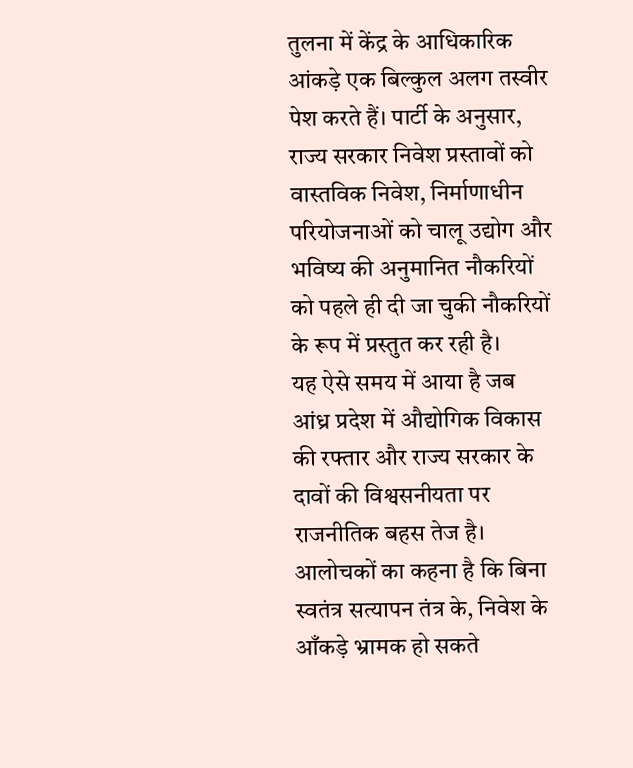तुलना में केंद्र के आधिकारिक आंकड़े एक बिल्कुल अलग तस्वीर पेश करते हैं। पार्टी के अनुसार, राज्य सरकार निवेश प्रस्तावों को वास्तविक निवेश, निर्माणाधीन परियोजनाओं को चालू उद्योग और भविष्य की अनुमानित नौकरियों को पहले ही दी जा चुकी नौकरियों के रूप में प्रस्तुत कर रही है।
यह ऐसे समय में आया है जब आंध्र प्रदेश में औद्योगिक विकास की रफ्तार और राज्य सरकार के दावों की विश्वसनीयता पर राजनीतिक बहस तेज है। आलोचकों का कहना है कि बिना स्वतंत्र सत्यापन तंत्र के, निवेश के आँकड़े भ्रामक हो सकते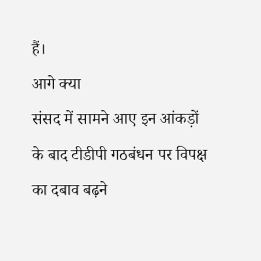हैं।
आगे क्या
संसद में सामने आए इन आंकड़ों के बाद टीडीपी गठबंधन पर विपक्ष का दबाव बढ़ने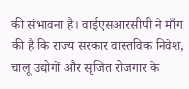की संभावना है। वाईएसआरसीपी ने माँग की है कि राज्य सरकार वास्तविक निवेश, चालू उद्योगों और सृजित रोजगार के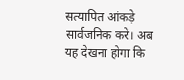सत्यापित आंकड़े सार्वजनिक करे। अब यह देखना होगा कि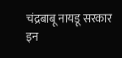चंद्रबाबू नायडू सरकार इन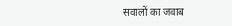सवालों का जवाब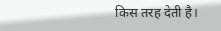किस तरह देती है।